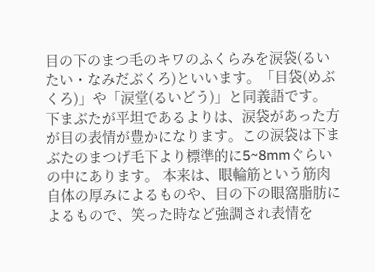目の下のまつ毛のキワのふくらみを涙袋(るいたい・なみだぶくろ)といいます。「目袋(めぶくろ)」や「涙堂(るいどう)」と同義語です。
下まぶたが平坦であるよりは、涙袋があった方が目の表情が豊かになります。この涙袋は下まぶたのまつげ毛下より標準的に5~8mmぐらいの中にあります。 本来は、眼輪筋という筋肉自体の厚みによるものや、目の下の眼窩脂肪によるもので、笑った時など強調され表情を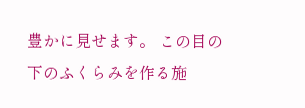豊かに見せます。 この目の下のふくらみを作る施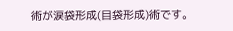術が涙袋形成(目袋形成)術です。